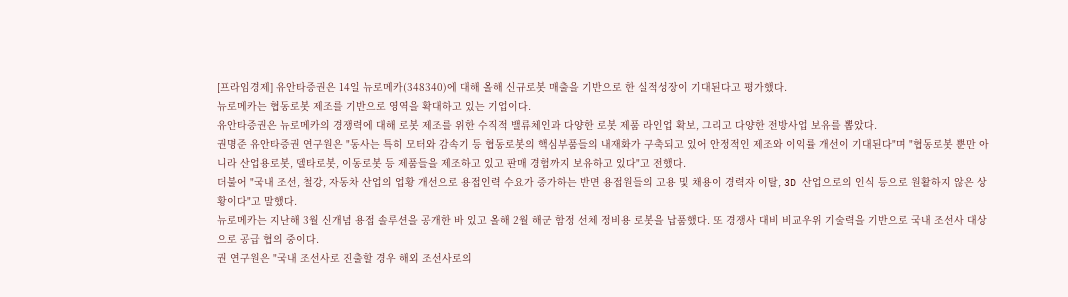[프라임경제] 유안타증권은 14일 뉴로메카(348340)에 대해 올해 신규로봇 매출을 기반으로 한 실적성장이 기대된다고 평가했다.
뉴로메카는 협동로봇 제조를 기반으로 영역을 확대하고 있는 기업이다.
유안타증권은 뉴로메카의 경쟁력에 대해 로봇 제조를 위한 수직적 밸류체인과 다양한 로봇 제품 라인업 확보, 그리고 다양한 전방사업 보유를 뽑았다.
권명준 유안타증권 연구원은 "동사는 특히 모터와 감속기 등 협동로봇의 핵심부품들의 내재화가 구축되고 있어 안정적인 제조와 이익률 개선이 기대된다"며 "협동로봇 뿐만 아니라 산업용로봇, 델타로봇, 이동로봇 등 제품들을 제조하고 있고 판매 경험까지 보유하고 있다"고 전했다.
더불어 "국내 조선, 철강, 자동차 산업의 업황 개선으로 용접인력 수요가 증가하는 반면 용접원들의 고용 및 채용이 경력자 이탈, 3D 산업으로의 인식 등으로 원활하지 않은 상황이다"고 말했다.
뉴로메카는 지난해 3월 신개념 용접 솔루션을 공개한 바 있고 올해 2월 해군 함정 선체 정비용 로봇을 납품했다. 또 경쟁사 대비 비교우위 기술력을 기반으로 국내 조선사 대상으로 공급 협의 중이다.
권 연구원은 "국내 조선사로 진출할 경우 해외 조선사로의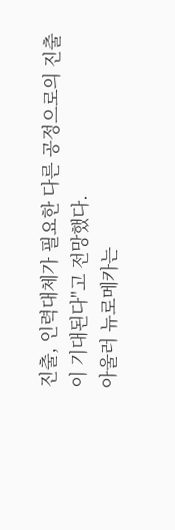진출, 인력대체가 필요한 다른 공정으로의 진출이 기대된다"고 전망했다.
아울러 뉴로메카는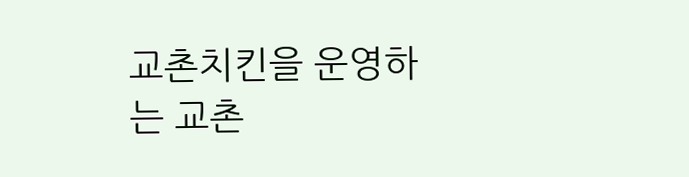교촌치킨을 운영하는 교촌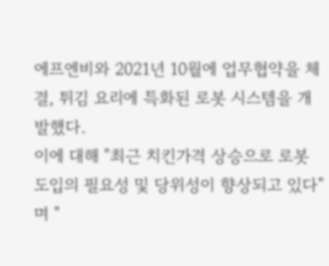에프엔비와 2021년 10월에 업무협약을 체결, 튀김 요리에 특화된 로봇 시스템을 개발했다.
이에 대해 "최근 치킨가격 상승으로 로봇 도입의 필요성 및 당위성이 향상되고 있다"며 "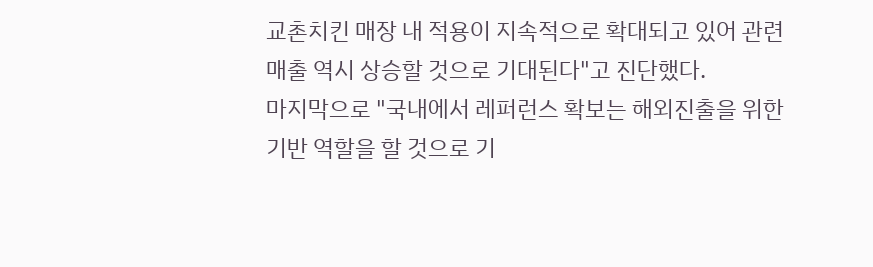교촌치킨 매장 내 적용이 지속적으로 확대되고 있어 관련 매출 역시 상승할 것으로 기대된다"고 진단했다.
마지막으로 "국내에서 레퍼런스 확보는 해외진출을 위한 기반 역할을 할 것으로 기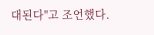대된다"고 조언했다.